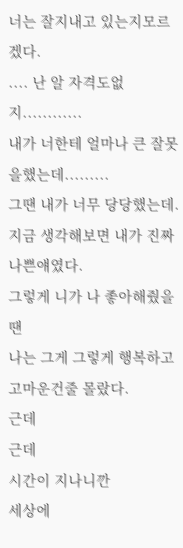너는 잘지내고 있는지모르겠다.
.... 난 알 자격도없지............
내가 너한테 얼마나 큰 잘못을했는데.........
그땐 내가 너무 당당했는데.
지금 생각해보면 내가 진짜 나쁜얘였다.
그렇게 니가 나 좋아해줬을땐
나는 그게 그렇게 행복하고
고마운건줄 몰랐다.
근데
근데
시간이 지나니깐
세상에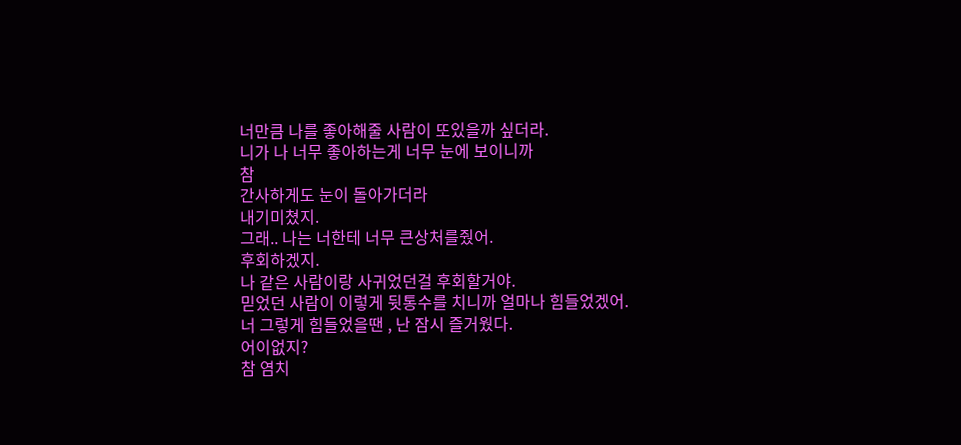너만큼 나를 좋아해줄 사람이 또있을까 싶더라.
니가 나 너무 좋아하는게 너무 눈에 보이니까
참
간사하게도 눈이 돌아가더라
내기미쳤지.
그래.. 나는 너한테 너무 큰상처를줬어.
후회하겠지.
나 같은 사람이랑 사귀었던걸 후회할거야.
믿었던 사람이 이렇게 뒷통수를 치니까 얼마나 힘들었겠어.
너 그렇게 힘들었을땐 , 난 잠시 즐거웠다.
어이없지?
참 염치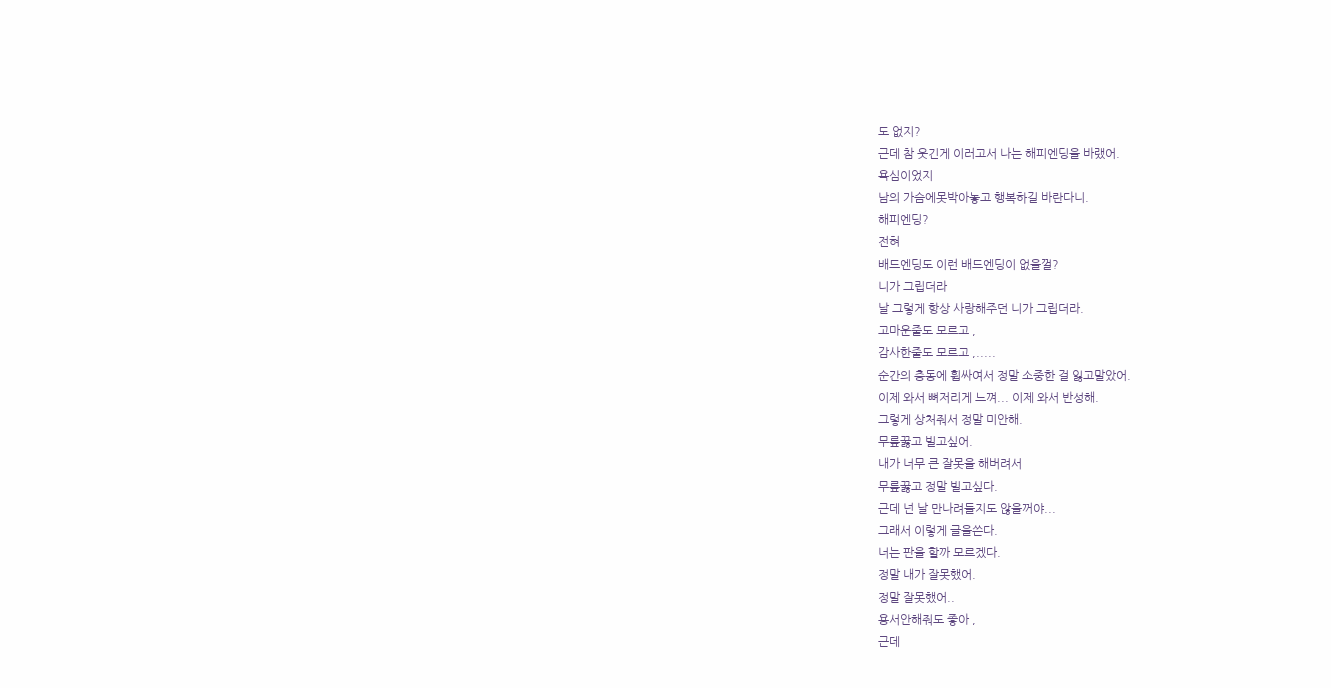도 없지?
근데 참 웃긴게 이러고서 나는 해피엔딩을 바랬어.
욕심이었지
남의 가슴에못박아놓고 행복하길 바란다니.
해피엔딩?
전혀
배드엔딩도 이런 배드엔딩이 없을껄?
니가 그립더라
날 그렇게 항상 사랑해주던 니가 그립더라.
고마운줄도 모르고 ,
감사한줄도 모르고 ,.....
순간의 충동에 휩싸여서 정말 소중한 걸 잃고말았어.
이제 와서 뼈저리게 느껴... 이제 와서 반성해.
그렇게 상처줘서 정말 미안해.
무릎꿇고 빌고싶어.
내가 너무 큰 잘못을 해버려서
무릎꿇고 정말 빌고싶다.
근데 넌 날 만나려들지도 않을꺼야...
그래서 이렇게 글을쓴다.
너는 판을 할까 모르겠다.
정말 내가 잘못했어.
정말 잘못했어..
용서안해줘도 좋아 ,
근데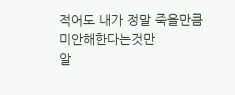적어도 내가 정말 죽을만큼 미안해한다는것만
알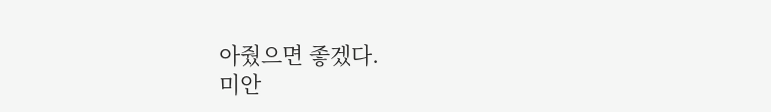아줬으면 좋겠다.
미안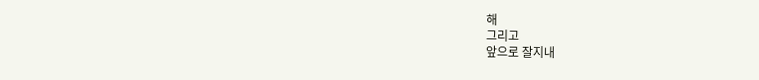해
그리고
앞으로 잘지내